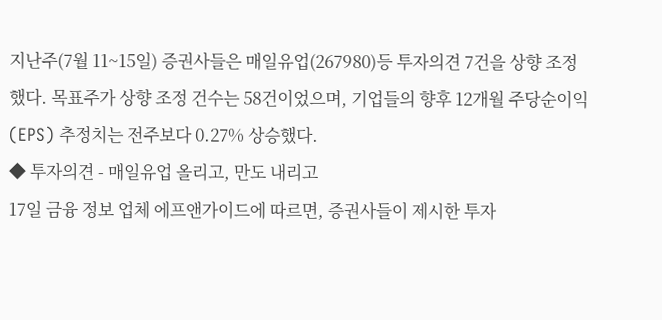지난주(7월 11~15일) 증권사들은 매일유업(267980)등 투자의견 7건을 상향 조정했다. 목표주가 상향 조정 건수는 58건이었으며, 기업들의 향후 12개월 주당순이익(EPS) 추정치는 전주보다 0.27% 상승했다.
◆ 투자의견 - 매일유업 올리고, 만도 내리고
17일 금융 정보 업체 에프앤가이드에 따르면, 증권사들이 제시한 투자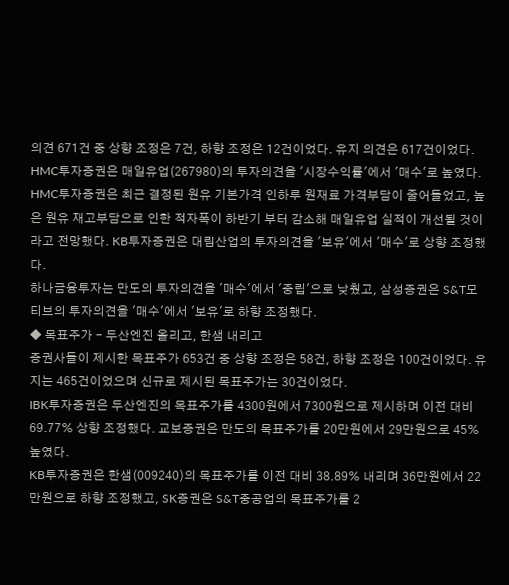의견 671건 중 상향 조정은 7건, 하향 조정은 12건이었다. 유지 의견은 617건이었다.
HMC투자증권은 매일유업(267980)의 투자의견을 '시장수익률'에서 '매수'로 높였다. HMC투자증권은 최근 결정된 원유 기본가격 인하루 원재료 가격부담이 줄어들었고, 높은 원유 재고부담으로 인한 적자폭이 하반기 부터 감소해 매일유업 실적이 개선될 것이라고 전망했다. KB투자증권은 대림산업의 투자의견을 '보유'에서 '매수'로 상향 조정했다.
하나금융투자는 만도의 투자의견을 '매수'에서 '중립'으로 낮췄고, 삼성증권은 S&T모티브의 투자의견을 '매수'에서 '보유'로 하향 조정했다.
◆ 목표주가 - 두산엔진 올리고, 한샘 내리고
증권사들이 제시한 목표주가 653건 중 상향 조정은 58건, 하향 조정은 100건이었다. 유지는 465건이었으며 신규로 제시된 목표주가는 30건이었다.
IBK투자증권은 두산엔진의 목표주가를 4300원에서 7300원으로 제시하며 이전 대비 69.77% 상향 조정했다. 교보증권은 만도의 목표주가를 20만원에서 29만원으로 45% 높였다.
KB투자증권은 한샘(009240)의 목표주가를 이전 대비 38.89% 내리며 36만원에서 22만원으로 하향 조정했고, SK증권은 S&T중공업의 목표주가를 2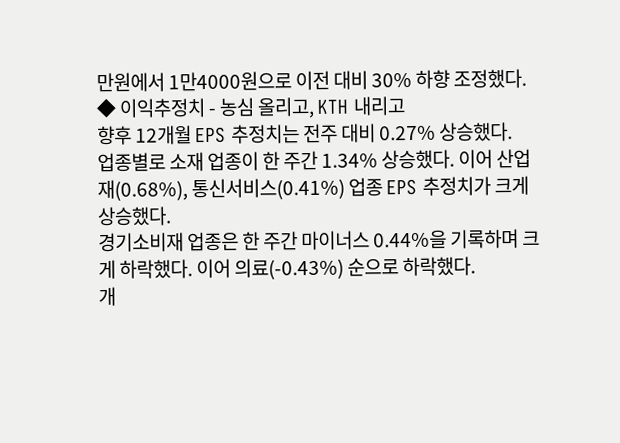만원에서 1만4000원으로 이전 대비 30% 하향 조정했다.
◆ 이익추정치 - 농심 올리고, KTH 내리고
향후 12개월 EPS 추정치는 전주 대비 0.27% 상승했다.
업종별로 소재 업종이 한 주간 1.34% 상승했다. 이어 산업재(0.68%), 통신서비스(0.41%) 업종 EPS 추정치가 크게 상승했다.
경기소비재 업종은 한 주간 마이너스 0.44%을 기록하며 크게 하락했다. 이어 의료(-0.43%) 순으로 하락했다.
개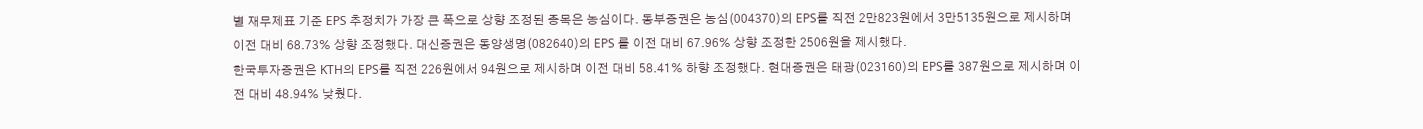별 재무제표 기준 EPS 추정치가 가장 큰 폭으로 상향 조정된 종목은 농심이다. 동부증권은 농심(004370)의 EPS를 직전 2만823원에서 3만5135원으로 제시하며 이전 대비 68.73% 상향 조정했다. 대신증권은 동양생명(082640)의 EPS 를 이전 대비 67.96% 상향 조정한 2506원을 제시했다.
한국투자증권은 KTH의 EPS를 직전 226원에서 94원으로 제시하며 이전 대비 58.41% 하향 조정했다. 현대증권은 태광(023160)의 EPS를 387원으로 제시하며 이전 대비 48.94% 낮췄다.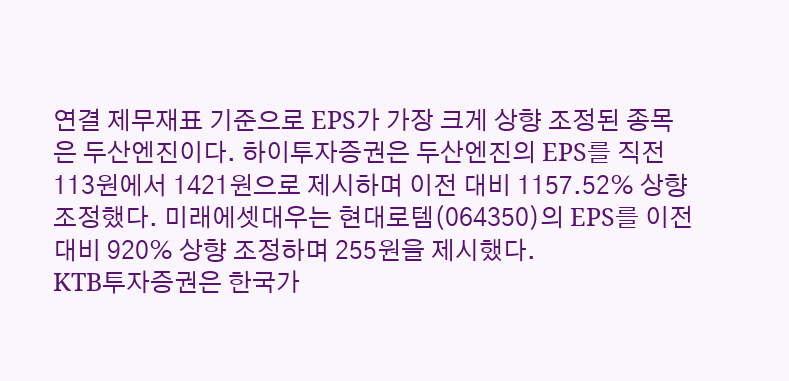연결 제무재표 기준으로 EPS가 가장 크게 상향 조정된 종목은 두산엔진이다. 하이투자증권은 두산엔진의 EPS를 직전 113원에서 1421원으로 제시하며 이전 대비 1157.52% 상향 조정했다. 미래에셋대우는 현대로템(064350)의 EPS를 이전 대비 920% 상향 조정하며 255원을 제시했다.
KTB투자증권은 한국가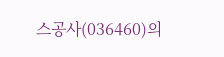스공사(036460)의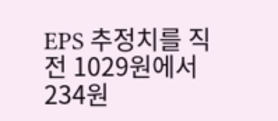EPS 추정치를 직전 1029원에서 234원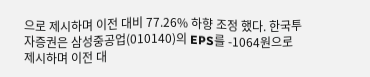으로 제시하며 이전 대비 77.26% 하향 조정 했다. 한국투자증권은 삼성중공업(010140)의 EPS를 -1064원으로 제시하며 이전 대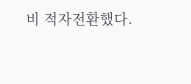비 적자전환했다.